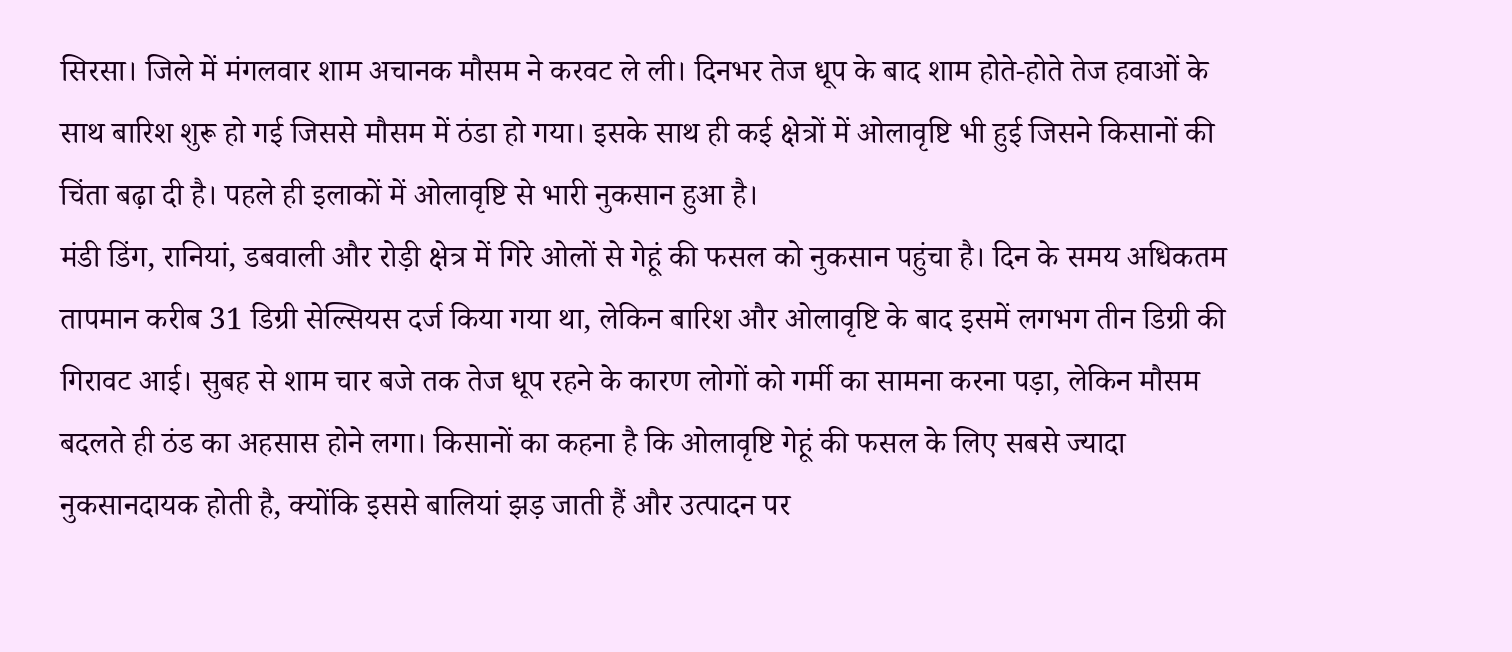सिरसा। जिले में मंगलवार शाम अचानक मौसम ने करवट ले ली। दिनभर तेज धूप के बाद शाम होते-होते तेज हवाओं के साथ बारिश शुरू हो गई जिससे मौसम में ठंडा हो गया। इसके साथ ही कई क्षेत्रों में ओलावृष्टि भी हुई जिसने किसानों की चिंता बढ़ा दी है। पहले ही इलाकों में ओलावृष्टि से भारी नुकसान हुआ है।
मंडी डिंग, रानियां, डबवाली और रोड़ी क्षेत्र में गिरे ओलों से गेहूं की फसल को नुकसान पहुंचा है। दिन के समय अधिकतम तापमान करीब 31 डिग्री सेल्सियस दर्ज किया गया था, लेकिन बारिश और ओलावृष्टि के बाद इसमें लगभग तीन डिग्री की गिरावट आई। सुबह से शाम चार बजे तक तेज धूप रहने के कारण लोगों को गर्मी का सामना करना पड़ा, लेकिन मौसम बदलते ही ठंड का अहसास होने लगा। किसानों का कहना है कि ओलावृष्टि गेहूं की फसल के लिए सबसे ज्यादा नुकसानदायक होती है, क्योंकि इससे बालियां झड़ जाती हैं और उत्पादन पर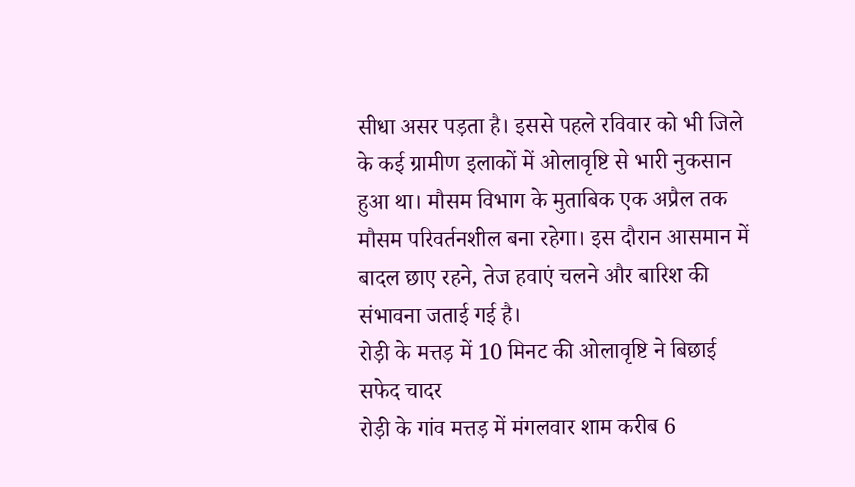सीधा असर पड़ता है। इससे पहले रविवार को भी जिले के कई ग्रामीण इलाकों में ओलावृष्टि से भारी नुकसान हुआ था। मौसम विभाग के मुताबिक एक अप्रैल तक मौसम परिवर्तनशील बना रहेगा। इस दौरान आसमान में बादल छाए रहने, तेज हवाएं चलने और बारिश की संभावना जताई गई है।
रोड़ी के मत्तड़ में 10 मिनट की ओलावृष्टि ने बिछाई सफेद चादर
रोड़ी के गांव मत्तड़ में मंगलवार शाम करीब 6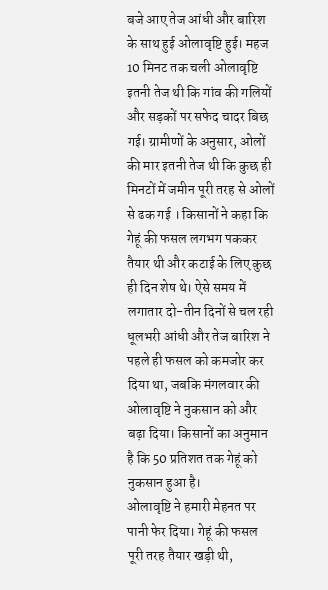बजे आए तेज आंधी और बारिश के साथ हुई ओलावृष्टि हुई। महज 10 मिनट तक चली ओलावृष्टि इतनी तेज थी कि गांव की गलियों और सड़कों पर सफेद चादर बिछ गई। ग्रामीणों के अनुसार, ओलों की मार इतनी तेज थी कि कुछ ही मिनटों में जमीन पूरी तरह से ओलों से ढक गई । किसानों ने कहा कि गेहूं की फसल लगभग पककर तैयार थी और कटाई के लिए कुछ ही दिन शेष थे। ऐसे समय में लगातार दो-तीन दिनों से चल रही धूलभरी आंधी और तेज बारिश ने पहले ही फसल को कमजोर कर दिया था, जबकि मंगलवार की ओलावृष्टि ने नुकसान को और बढ़ा दिया। किसानों का अनुमान है कि 50 प्रतिशत तक गेहूं को नुकसान हुआ है।
ओलावृष्टि ने हमारी मेहनत पर पानी फेर दिया। गेहूं की फसल पूरी तरह तैयार खड़ी थी,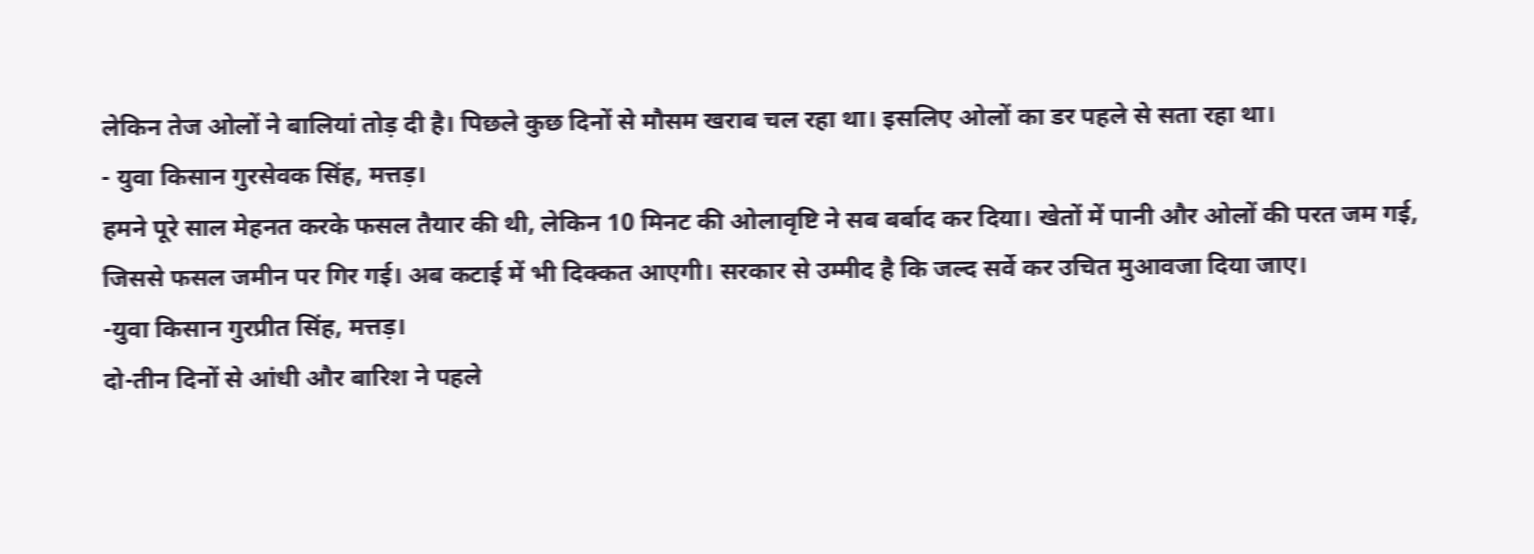लेकिन तेज ओलों ने बालियां तोड़ दी है। पिछले कुछ दिनों से मौसम खराब चल रहा था। इसलिए ओलों का डर पहले से सता रहा था।
- युवा किसान गुरसेवक सिंह, मत्तड़।
हमने पूरे साल मेहनत करके फसल तैयार की थी, लेकिन 10 मिनट की ओलावृष्टि ने सब बर्बाद कर दिया। खेतों में पानी और ओलों की परत जम गई, जिससे फसल जमीन पर गिर गई। अब कटाई में भी दिक्कत आएगी। सरकार से उम्मीद है कि जल्द सर्वे कर उचित मुआवजा दिया जाए।
-युवा किसान गुरप्रीत सिंह, मत्तड़।
दो-तीन दिनों से आंधी और बारिश ने पहले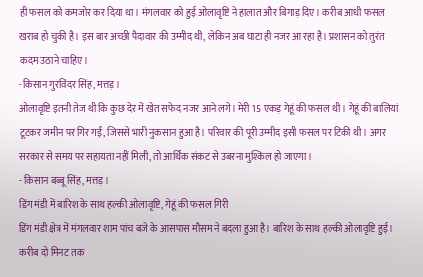ही फसल को कमजोर कर दिया था। मंगलवार को हुई ओलावृष्टि ने हालात और बिगाड़ दिए। करीब आधी फसल खराब हो चुकी है। इस बार अच्छी पैदावार की उम्मीद थी, लेकिन अब घाटा ही नजर आ रहा है। प्रशासन को तुरंत कदम उठाने चाहिए।
-किसान गुरविंदर सिंह, मत्तड़।
ओलावृष्टि इतनी तेज थी कि कुछ देर में खेत सफेद नजर आने लगे। मेरी 15 एकड़ गेहूं की फसल थी। गेहूं की बालियां टूटकर जमीन पर गिर गईं, जिससे भारी नुकसान हुआ है। परिवार की पूरी उम्मीद इसी फसल पर टिकी थी। अगर सरकार से समय पर सहायता नहीं मिली, तो आर्थिक संकट से उबरना मुश्किल हो जाएगा।
- किसान बब्बू सिंह, मत्तड़।
डिंग मंडी में बारिश के साथ हल्की ओलावृष्टि, गेहूं की फसल गिरी
डिंग मंडी क्षेत्र में मंगलवार शाम पांच बजे के आसपास मौसम ने बदला हुआ है। बारिश के साथ हल्की ओलावृष्टि हुई। करीब दो मिनट तक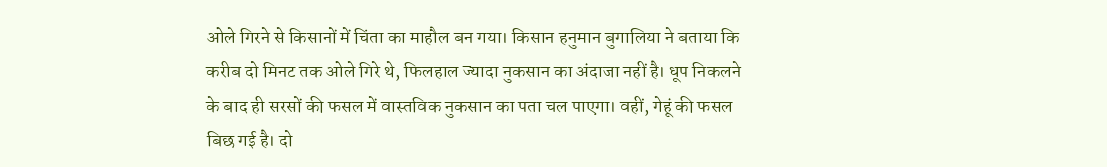ओले गिरने से किसानों में चिंता का माहौल बन गया। किसान हनुमान बुगालिया ने बताया कि करीब दो मिनट तक ओले गिरे थे, फिलहाल ज्यादा नुकसान का अंदाजा नहीं है। धूप निकलने के बाद ही सरसों की फसल में वास्तविक नुकसान का पता चल पाएगा। वहीं, गेहूं की फसल बिछ गई है। दो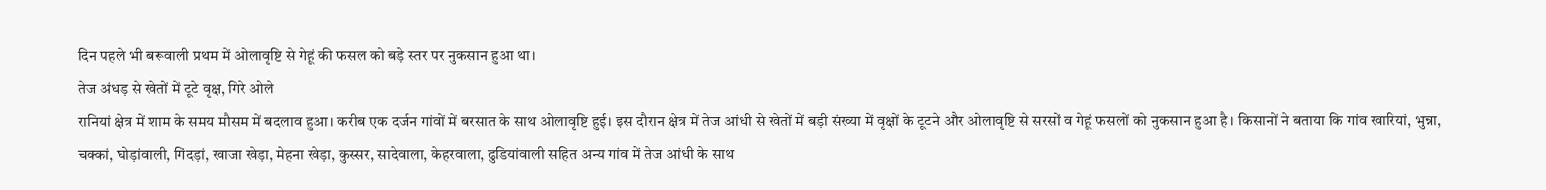दिन पहले भी बरूवाली प्रथम में ओलावृष्टि से गेहूं की फसल को बड़े स्तर पर नुकसान हुआ था।
तेज अंधड़ से खेतों में टूटे वृक्ष, गिरे ओले
रानियां क्षेत्र में शाम के समय मौसम में बदलाव हुआ। करीब एक दर्जन गांवों में बरसात के साथ ओलावृष्टि हुई। इस दौरान क्षेत्र में तेज आंधी से खेतों में बड़ी संख्या में वृक्षों के टूटने और ओलावृष्टि से सरसों व गेहूं फसलों को नुकसान हुआ है। किसानों ने बताया कि गांव खारियां, भुन्ना, चक्कां, घोड़ांवाली, गिंदड़ां, खाजा खेड़ा, मेहना खेड़ा, कुस्सर, सादेवाला, केहरवाला, ढुडियांवाली सहित अन्य गांव में तेज आंधी के साथ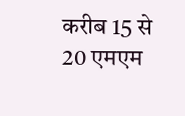करीब 15 से 20 एमएम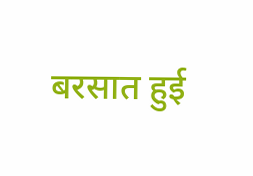बरसात हुई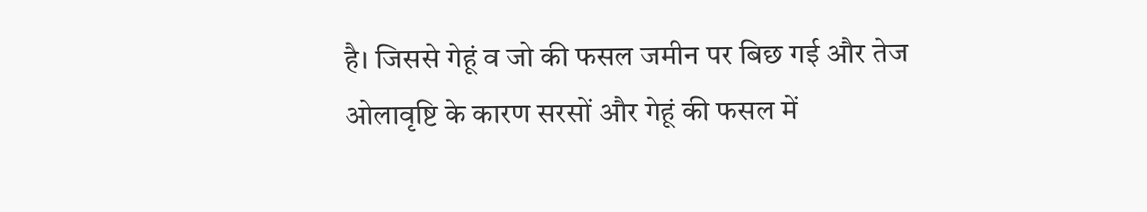है। जिससे गेहूं व जो की फसल जमीन पर बिछ गई और तेज ओलावृष्टि के कारण सरसों और गेहूं की फसल में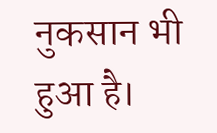नुकसान भी हुआ है।